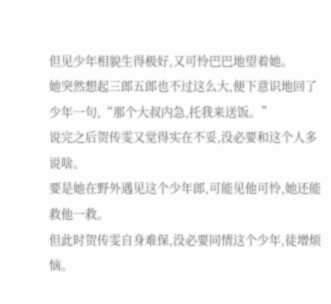但见少年相貌生得极好,又可怜巴巴地望着她。
她突然想起三郎五郎也不过这么大,便下意识地回了少年一句,“那个大叔内急,托我来送饭。”
说完之后贺传雯又觉得实在不妥,没必要和这个人多说啥。
要是她在野外遇见这个少年郎,可能见他可怜,她还能救他一救。
但此时贺传雯自身难保,没必要同情这个少年,徒增烦恼。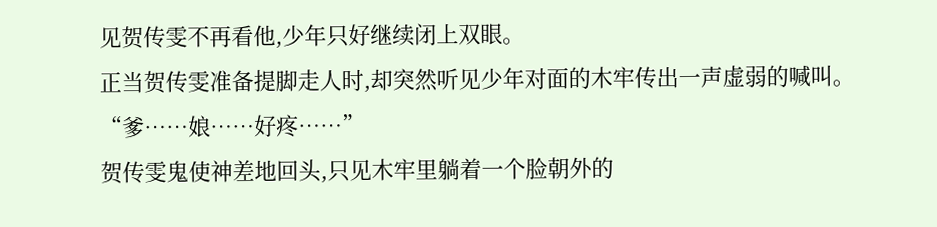见贺传雯不再看他,少年只好继续闭上双眼。
正当贺传雯准备提脚走人时,却突然听见少年对面的木牢传出一声虚弱的喊叫。
“爹……娘……好疼……”
贺传雯鬼使神差地回头,只见木牢里躺着一个脸朝外的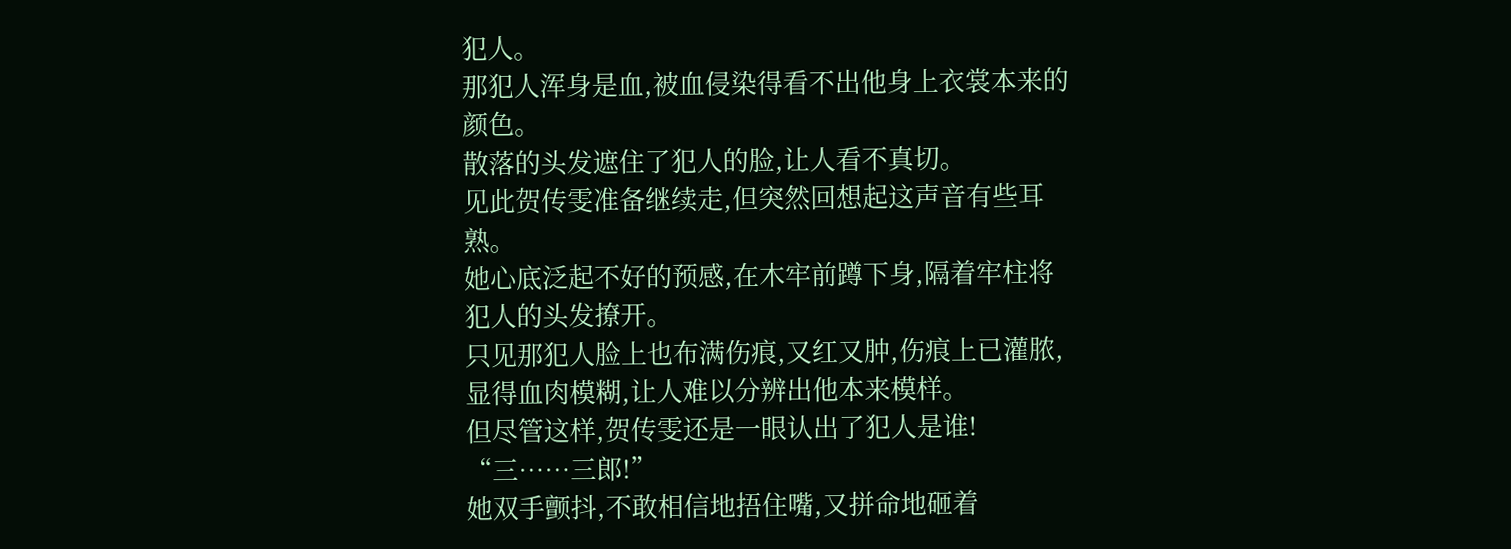犯人。
那犯人浑身是血,被血侵染得看不出他身上衣裳本来的颜色。
散落的头发遮住了犯人的脸,让人看不真切。
见此贺传雯准备继续走,但突然回想起这声音有些耳熟。
她心底泛起不好的预感,在木牢前蹲下身,隔着牢柱将犯人的头发撩开。
只见那犯人脸上也布满伤痕,又红又肿,伤痕上已灌脓,显得血肉模糊,让人难以分辨出他本来模样。
但尽管这样,贺传雯还是一眼认出了犯人是谁!
“三……三郎!”
她双手颤抖,不敢相信地捂住嘴,又拼命地砸着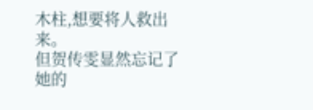木柱,想要将人救出来。
但贺传雯显然忘记了她的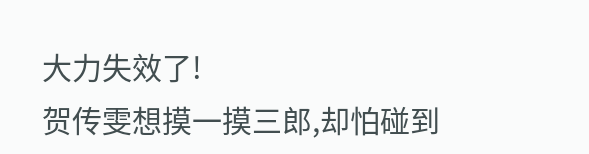大力失效了!
贺传雯想摸一摸三郎,却怕碰到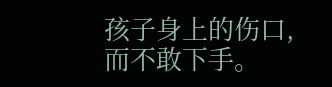孩子身上的伤口,而不敢下手。